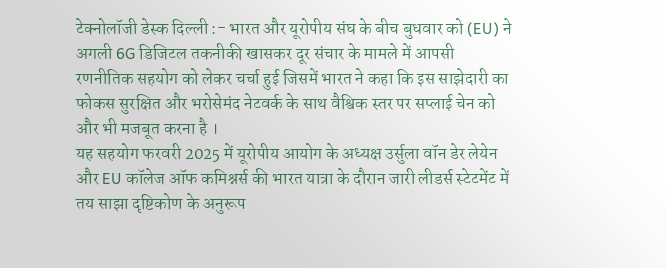टेक्नोलॉजी डेस्क दिल्ली :- भारत और यूरोपीय संघ के बीच बुधवार को (EU) ने अगली 6G डिजिटल तकनीकी खासकर दूर संचार के मामले में आपसी रणनीतिक सहयोग को लेकर चर्चा हुई जिसमें भारत ने कहा कि इस साझेदारी का फोकस सुरक्षित और भरोसेमंद नेटवर्क के साथ वैश्विक स्तर पर सप्लाई चेन को और भी मजबूत करना है ।
यह सहयोग फरवरी 2025 में यूरोपीय आयोग के अध्यक्ष उर्सुला वॉन डेर लेयेन और EU कॉलेज ऑफ कमिश्नर्स की भारत यात्रा के दौरान जारी लीडर्स स्टेटमेंट में तय साझा दृष्टिकोण के अनुरूप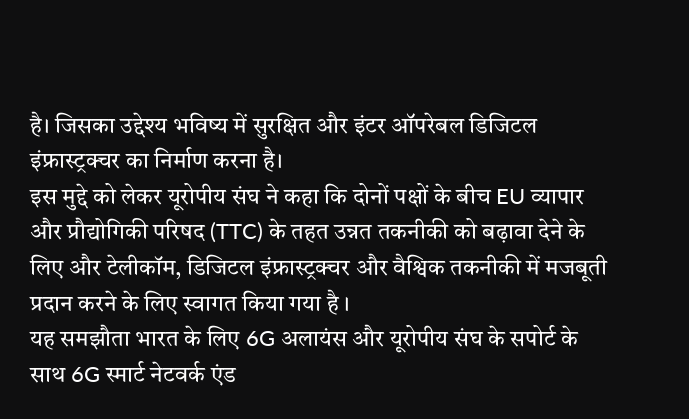है। जिसका उद्देश्य भविष्य में सुरक्षित और इंटर ऑपरेबल डिजिटल इंफ्रास्ट्रक्चर का निर्माण करना है।
इस मुद्दे को लेकर यूरोपीय संघ ने कहा कि दोनों पक्षों के बीच EU व्यापार और प्रौद्योगिकी परिषद (TTC) के तहत उन्नत तकनीकी को बढ़ावा देने के लिए और टेलीकॉम, डिजिटल इंफ्रास्ट्रक्चर और वैश्विक तकनीकी में मजबूती प्रदान करने के लिए स्वागत किया गया है ।
यह समझौता भारत के लिए 6G अलायंस और यूरोपीय संघ के सपोर्ट के साथ 6G स्मार्ट नेटवर्क एंड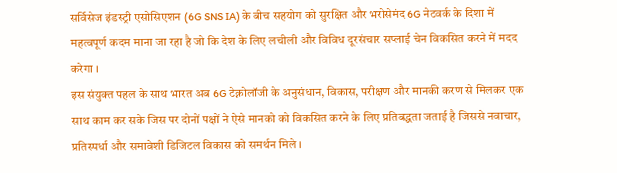सर्विसेज इंडस्ट्री एसोसिएशन (6G SNS IA) के बीच सहयोग को सुरक्षित और भरोसेमंद 6G नेटवर्क के दिशा में महत्वपूर्ण कदम माना जा रहा है जो कि देश के लिए लचीली और विविध दूरसंचार सप्लाई चेन विकसित करने में मदद करेगा ।
इस संयुक्त पहल के साथ भारत अब 6G टेक्नोलॉजी के अनुसंधान, विकास, परीक्षण और मानकी करण से मिलकर एक साथ काम कर सके जिस पर दोनों पक्षों ने ऐसे मानको को विकसित करने के लिए प्रतिबद्धता जताई है जिससे नवाचार, प्रतिस्पर्धा और समावेशी डिजिटल विकास को समर्थन मिले ।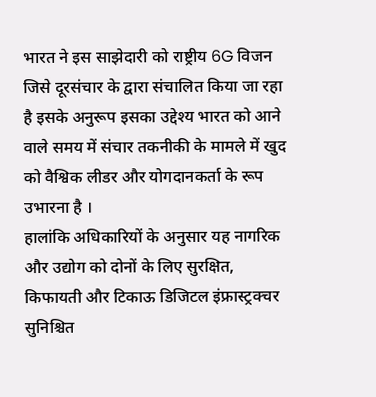भारत ने इस साझेदारी को राष्ट्रीय 6G विजन जिसे दूरसंचार के द्वारा संचालित किया जा रहा है इसके अनुरूप इसका उद्देश्य भारत को आने वाले समय में संचार तकनीकी के मामले में खुद को वैश्विक लीडर और योगदानकर्ता के रूप उभारना है ।
हालांकि अधिकारियों के अनुसार यह नागरिक और उद्योग को दोनों के लिए सुरक्षित, किफायती और टिकाऊ डिजिटल इंफ्रास्ट्रक्चर सुनिश्चित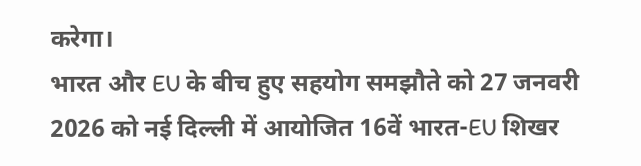करेगा।
भारत और EU के बीच हुए सहयोग समझौते को 27 जनवरी 2026 को नई दिल्ली में आयोजित 16वें भारत-EU शिखर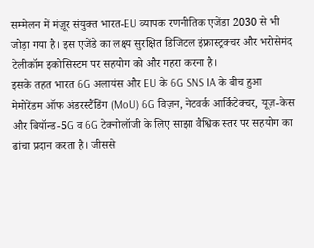सम्मेलन में मंज़ूर संयुक्त भारत-EU व्यापक रणनीतिक एजेंडा 2030 से भी जोड़ा गया है। इस एजेंडे का लक्ष्य सुरक्षित डिजिटल इंफ्रास्ट्रक्चर और भरोसेमंद टेलीकॉम इकोसिस्टम पर सहयोग को और गहरा करना है।
इसके तहत भारत 6G अलायंस और EU के 6G SNS IA के बीच हुआ मेमोरेंडम ऑफ अंडरस्टैंडिंग (MoU) 6G विज़न, नेटवर्क आर्किटेक्चर, यूज़-केस और बियॉन्ड-5G व 6G टेक्नोलॉजी के लिए साझा वैश्विक स्तर पर सहयोग का ढांचा प्रदान करता है। जीससे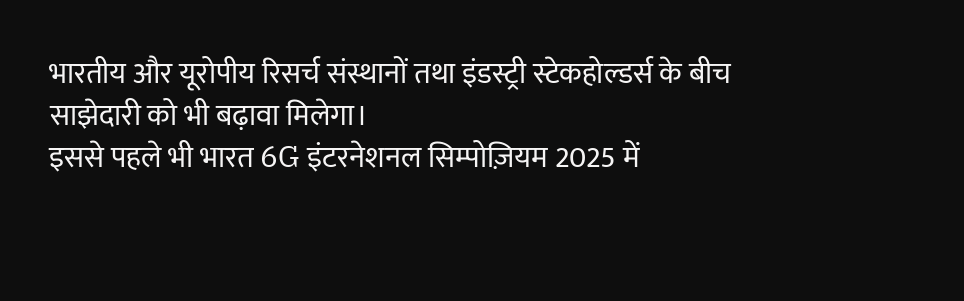भारतीय और यूरोपीय रिसर्च संस्थानों तथा इंडस्ट्री स्टेकहोल्डर्स के बीच साझेदारी को भी बढ़ावा मिलेगा।
इससे पहले भी भारत 6G इंटरनेशनल सिम्पोज़ियम 2025 में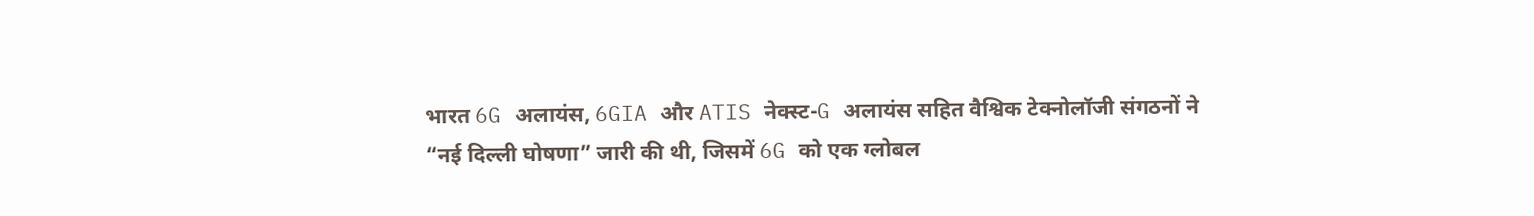भारत 6G अलायंस, 6GIA और ATIS नेक्स्ट-G अलायंस सहित वैश्विक टेक्नोलॉजी संगठनों ने “नई दिल्ली घोषणा” जारी की थी, जिसमें 6G को एक ग्लोबल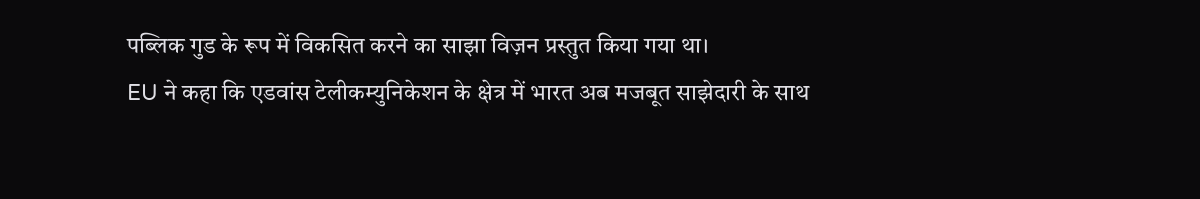पब्लिक गुड के रूप में विकसित करने का साझा विज़न प्रस्तुत किया गया था।
EU ने कहा कि एडवांस टेलीकम्युनिकेशन के क्षेत्र में भारत अब मजबूत साझेदारी के साथ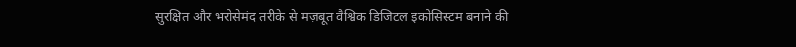सुरक्षित और भरोसेमंद तरीके से मज़बूत वैश्विक डिजिटल इकोसिस्टम बनाने की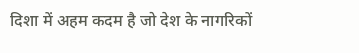दिशा में अहम कदम है जो देश के नागरिकों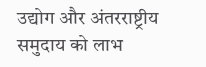उद्योग और अंतरराष्ट्रीय समुदाय को लाभ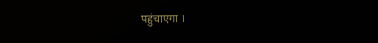पहुंचाएगा ।